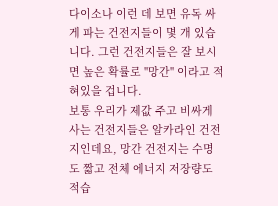다이소나 이런 데 보면 유독 싸게 파는 건전지들이 몇 개 있습니다. 그런 건전지들은 잘 보시면 높은 확률로 "망간" 이라고 적혀있을 겁니다.
보통 우리가 제값 주고 비싸게 사는 건전지들은 알카라인 건전지인데요, 망간 건전지는 수명도 짧고 전체 에너지 저장량도 적습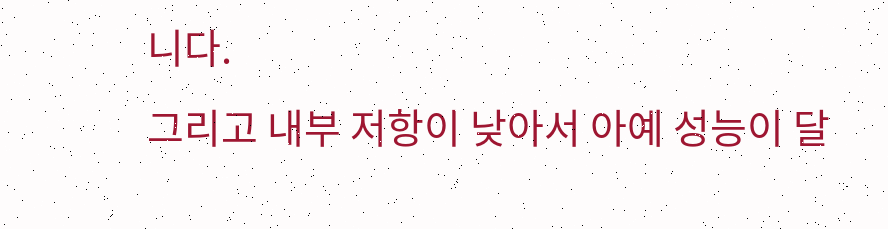니다.
그리고 내부 저항이 낮아서 아예 성능이 달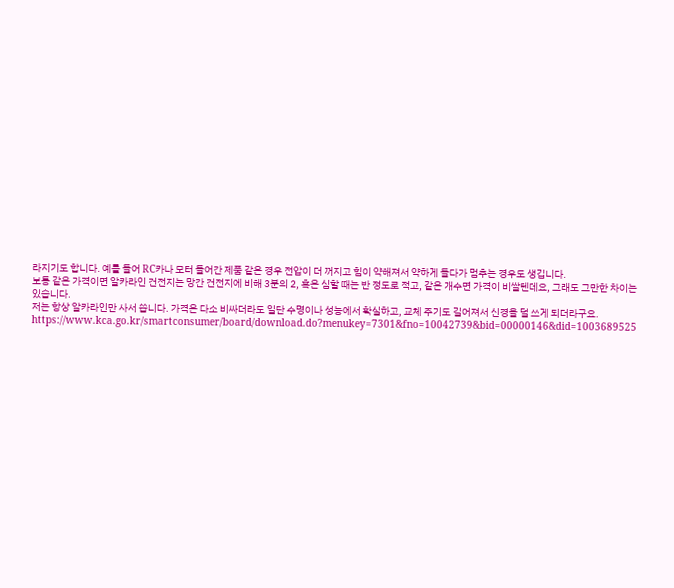라지기도 합니다. 예를 들어 RC카나 모터 들어간 제품 같은 경우 전압이 더 꺼지고 힘이 약해져서 약하게 돌다가 멈추는 경우도 생깁니다.
보통 같은 가격이면 알카라인 건전지는 망간 건전지에 비해 3분의 2, 혹은 심할 때는 반 정도로 적고, 같은 개수면 가격이 비쌀텐데요, 그래도 그만한 차이는 있습니다.
저는 항상 알카라인만 사서 씁니다. 가격은 다소 비싸더라도 일단 수명이나 성능에서 확실하고, 교체 주기도 길어져서 신경을 덜 쓰게 되더라구요.
https://www.kca.go.kr/smartconsumer/board/download.do?menukey=7301&fno=10042739&bid=00000146&did=1003689525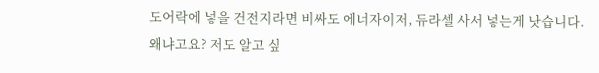도어락에 넣을 건전지라면 비싸도 에너자이저, 듀라셀 사서 넣는게 낫습니다.
왜냐고요? 저도 알고 싶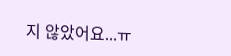지 않았어요...ㅠ